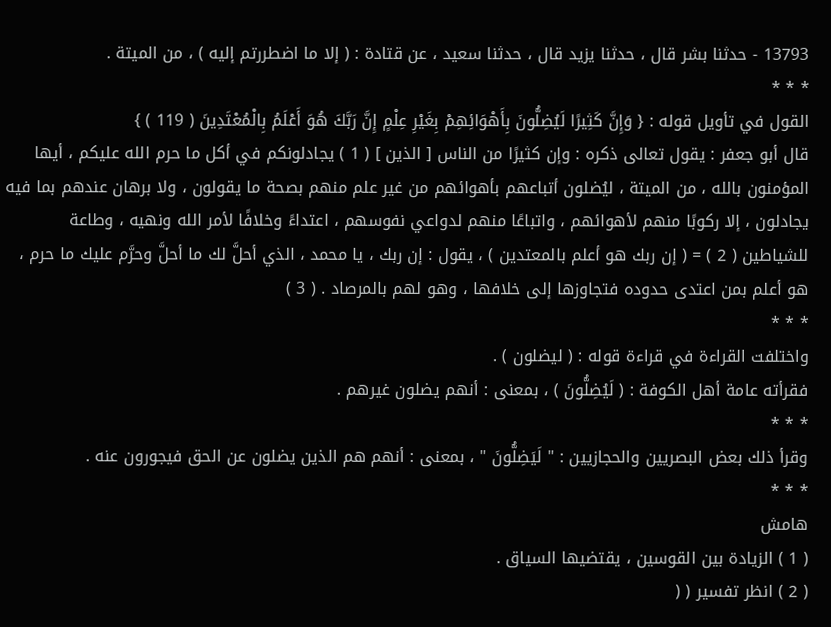13793 - حدثنا بشر قال ، حدثنا يزيد قال ، حدثنا سعيد ، عن قتادة : ( إلا ما اضطررتم إليه ) ، من الميتة .
* * *
القول في تأويل قوله : { وَإِنَّ كَثِيرًا لَيُضِلُّونَ بِأَهْوَائِهِمْ بِغَيْرِ عِلْمٍ إِنَّ رَبَّكَ هُوَ أَعْلَمُ بِالْمُعْتَدِينَ ( 119 ) }
قال أبو جعفر : يقول تعالى ذكره : وإن كثيرًا من الناس [ الذين ] ( 1 ) يجادلونكم في أكل ما حرم الله عليكم ، أيها المؤمنون بالله ، من الميتة ، ليُضلون أتباعهم بأهوائهم من غير علم منهم بصحة ما يقولون ، ولا برهان عندهم بما فيه يجادلون ، إلا ركوبًا منهم لأهوائهم ، واتباعًا منهم لدواعي نفوسهم ، اعتداءً وخلافًا لأمر الله ونهيه ، وطاعة للشياطين ( 2 ) = ( إن ربك هو أعلم بالمعتدين ) ، يقول : إن ربك ، يا محمد ، الذي أحلَّ لك ما أحلَّ وحرَّم عليك ما حرم ، هو أعلم بمن اعتدى حدوده فتجاوزها إلى خلافها ، وهو لهم بالمرصاد . ( 3 )
* * *
واختلفت القراءة في قراءة قوله : ( ليضلون ) .
فقرأته عامة أهل الكوفة : ( لَيُضِلُّونَ ) ، بمعنى : أنهم يضلون غيرهم .
* * *
وقرأ ذلك بعض البصريين والحجازيين : " لَيَضِلُّونَ " ، بمعنى : أنهم هم الذين يضلون عن الحق فيجورون عنه .
* * *
هامش
( 1 ) الزيادة بين القوسين ، يقتضيها السياق .
( 2 ) انظر تفسير ( (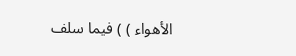الأهواء ) ) فيما سلف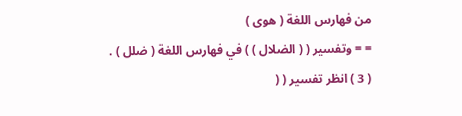من فهارس اللغة ( هوى )
= = وتفسير ( ( الضلال ) ) في فهارس اللغة ( ضلل ) .
( 3 ) انظر تفسير ( (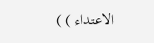الاعتداء ) )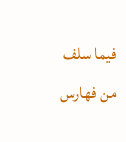فيما سلف من فهارس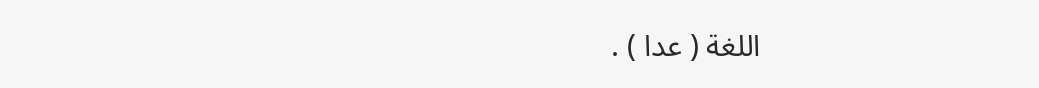اللغة ( عدا ) .